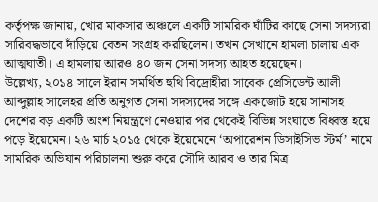কর্তৃপক্ষ জানায়, খোর মাকসার অঞ্চলে একটি সামরিক ঘাঁটির কাছে সেনা সদস্যরা সারিবদ্ধভাবে দাঁড়িয়ে বেতন সংগ্রহ করছিলেন। তখন সেখানে হামলা চালায় এক আত্মঘাতী। এ হামলায় আরও ৪০ জন সেনা সদস্য আহত হয়েছেন।
উল্লেখ্য, ২০১৪ সালে ইরান সমর্থিত হুথি বিদ্রোহীরা সাবেক প্রেসিডেন্ট আলী আব্দুল্লাহ সালেহর প্রতি অনুগত সেনা সদস্যদের সঙ্গে একজোট হয়ে সানাসহ দেশের বড় একটি অংশ নিয়ন্ত্রণে নেওয়ার পর থেকেই বিভিন্ন সংঘাতে বিধ্বস্ত হয়ে পড়ে ইয়েমেন। ২৬ মার্চ ২০১৫ থেকে ইয়েমেনে ‘অপারেশন ডিসাইসিভ স্টর্ম’ নামে সামরিক অভিযান পরিচালনা শুরু করে সৌদি আরব ও তার মিত্র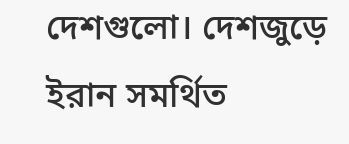দেশগুলো। দেশজুড়ে ইরান সমর্থিত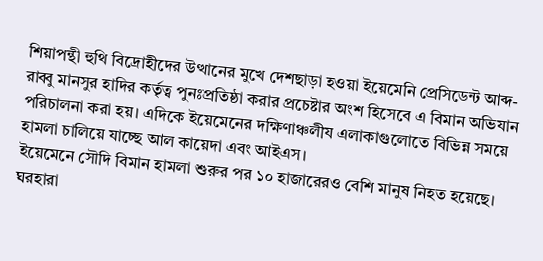শিয়াপন্থী হুথি বিদ্রোহীদের উত্থানের মুখে দেশছাড়া হওয়া ইয়েমেনি প্রেসিডেন্ট আব্দ-রাব্বু মানসুর হাদির কর্তৃত্ব পুনঃপ্রতিষ্ঠা করার প্রচেষ্টার অংশ হিসেবে এ বিমান অভিযান পরিচালনা করা হয়। এদিকে ইয়েমেনের দক্ষিণাঞ্চলীয এলাকাগুলোতে বিভিন্ন সময়ে হামলা চালিয়ে যাচ্ছে আল কায়েদা এবং আইএস।
ইয়েমেনে সৌদি বিমান হামলা শুরুর পর ১০ হাজারেরও বেশি মানুষ নিহত হয়েছে। ঘরহারা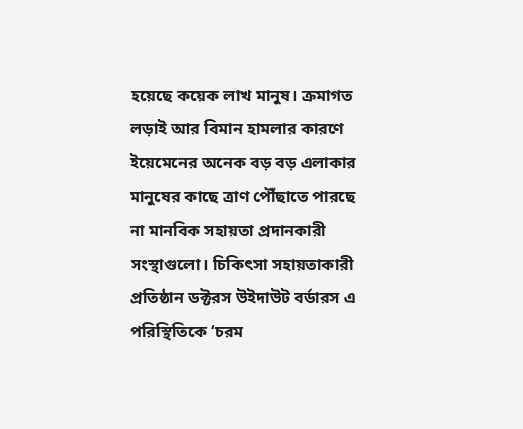হয়েছে কয়েক লাখ মানুষ। ক্রমাগত লড়াই আর বিমান হামলার কারণে ইয়েমেনের অনেক বড় বড় এলাকার মানুষের কাছে ত্রাণ পৌঁছাতে পারছে না মানবিক সহায়তা প্রদানকারী সংস্থাগুলো। চিকিৎসা সহায়তাকারী প্রতিষ্ঠান ডক্টরস উইদাউট বর্ডারস এ পরিস্থিতিকে ‘চরম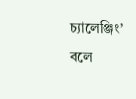চ্যালেঞ্জিং’ বলে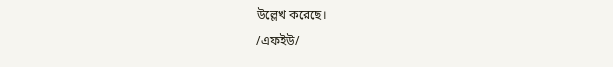উল্লেখ করেছে।
/এফইউ/